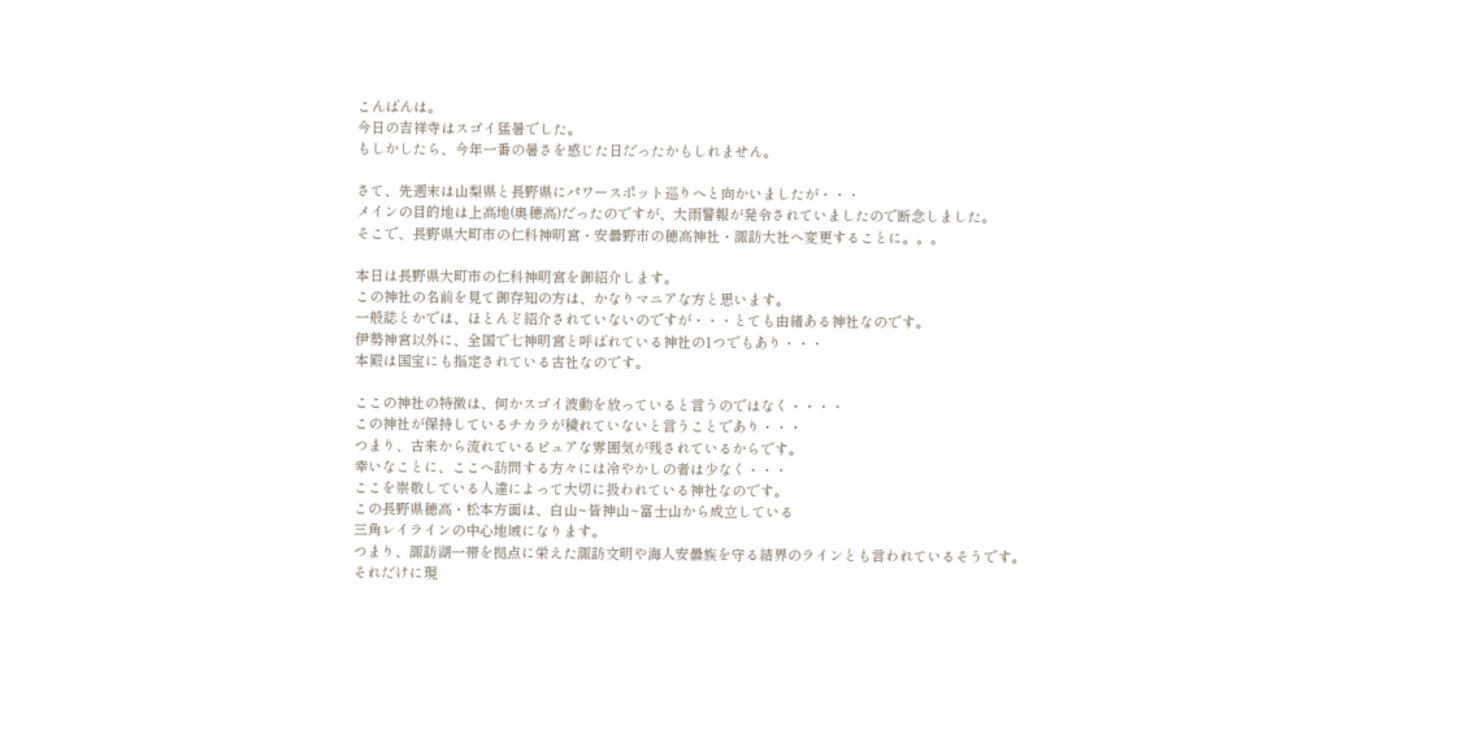こんばんは。
今日の吉祥寺はスゴイ猛暑でした。
もしかしたら、今年一番の暑さを感じた日だったかもしれません。

さて、先週末は山梨県と長野県にパワースポット巡りへと向かいましたが・・・
メインの目的地は上高地(奥穂高)だったのですが、大雨警報が発令されていましたので断念しました。
そこで、長野県大町市の仁科神明宮・安曇野市の穂高神社・諏訪大社へ変更することに。。。

本日は長野県大町市の仁科神明宮を御紹介します。
この神社の名前を見て御存知の方は、かなりマニアな方と思います。
一般誌とかでは、ほとんど紹介されていないのですが・・・とても由緒ある神社なのです。
伊勢神宮以外に、全国で七神明宮と呼ばれている神社の1つでもあり・・・
本殿は国宝にも指定されている古社なのです。

ここの神社の特徴は、何かスゴイ波動を放っていると言うのではなく・・・・
この神社が保持しているチカラが穢れていないと言うことであり・・・
つまり、古来から流れているピュアな雰囲気が残されているからです。
幸いなことに、ここへ訪問する方々には冷やかしの者は少なく・・・
ここを崇敬している人達によって大切に扱われている神社なのです。
この長野県穂高・松本方面は、白山~皆神山~富士山から成立している
三角レイラインの中心地域になります。
つまり、諏訪湖一帯を拠点に栄えた諏訪文明や海人安曇族を守る結界のラインとも言われているそうです。
それだけに現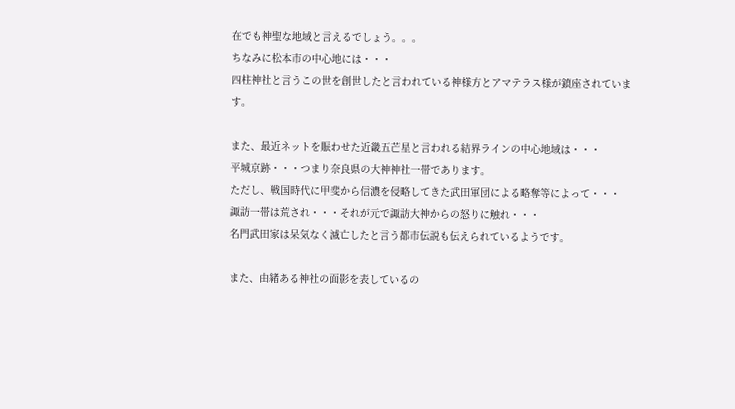在でも神聖な地域と言えるでしょう。。。
ちなみに松本市の中心地には・・・
四柱神社と言うこの世を創世したと言われている神様方とアマテラス様が鎮座されています。

また、最近ネットを賑わせた近畿五芒星と言われる結界ラインの中心地域は・・・
平城京跡・・・つまり奈良県の大神神社一帯であります。
ただし、戦国時代に甲斐から信濃を侵略してきた武田軍団による略奪等によって・・・
諏訪一帯は荒され・・・それが元で諏訪大神からの怒りに触れ・・・
名門武田家は呆気なく滅亡したと言う都市伝説も伝えられているようです。

また、由緒ある神社の面影を表しているの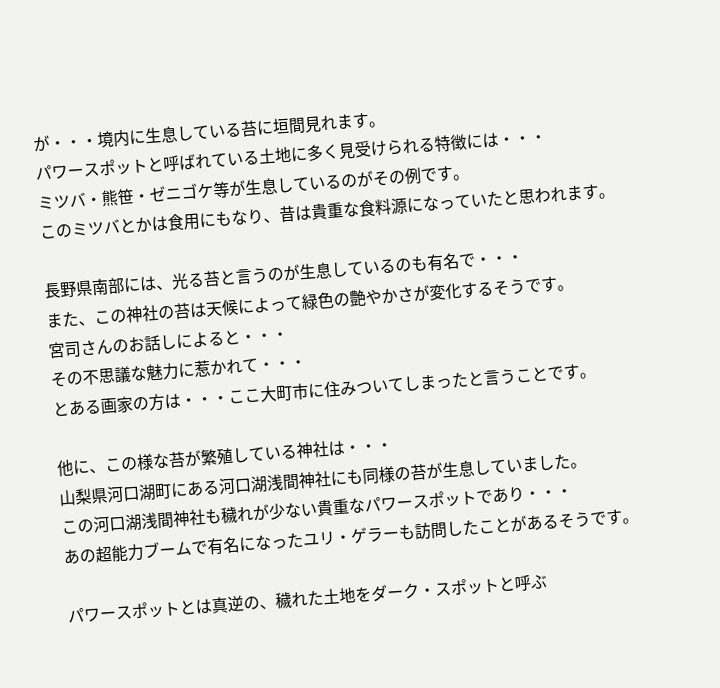が・・・境内に生息している苔に垣間見れます。
パワースポットと呼ばれている土地に多く見受けられる特徴には・・・
ミツバ・熊笹・ゼニゴケ等が生息しているのがその例です。
このミツバとかは食用にもなり、昔は貴重な食料源になっていたと思われます。

長野県南部には、光る苔と言うのが生息しているのも有名で・・・
また、この神社の苔は天候によって緑色の艶やかさが変化するそうです。
宮司さんのお話しによると・・・
その不思議な魅力に惹かれて・・・
とある画家の方は・・・ここ大町市に住みついてしまったと言うことです。

他に、この様な苔が繁殖している神社は・・・
山梨県河口湖町にある河口湖浅間神社にも同様の苔が生息していました。
この河口湖浅間神社も穢れが少ない貴重なパワースポットであり・・・
あの超能力ブームで有名になったユリ・ゲラーも訪問したことがあるそうです。

パワースポットとは真逆の、穢れた土地をダーク・スポットと呼ぶ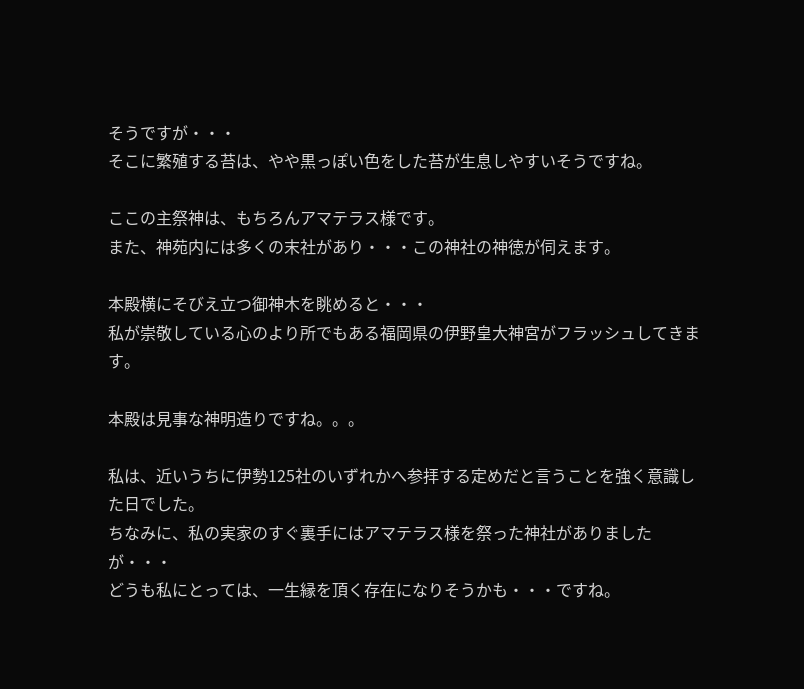そうですが・・・
そこに繁殖する苔は、やや黒っぽい色をした苔が生息しやすいそうですね。

ここの主祭神は、もちろんアマテラス様です。
また、神苑内には多くの末社があり・・・この神社の神徳が伺えます。

本殿横にそびえ立つ御神木を眺めると・・・
私が崇敬している心のより所でもある福岡県の伊野皇大神宮がフラッシュしてきます。

本殿は見事な神明造りですね。。。

私は、近いうちに伊勢125社のいずれかへ参拝する定めだと言うことを強く意識した日でした。
ちなみに、私の実家のすぐ裏手にはアマテラス様を祭った神社がありましたが・・・
どうも私にとっては、一生縁を頂く存在になりそうかも・・・ですね。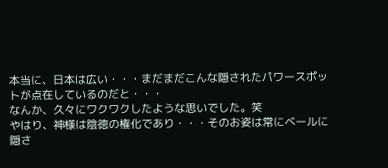本当に、日本は広い・・・まだまだこんな隠されたパワースポットが点在しているのだと・・・
なんか、久々にワクワクしたような思いでした。笑
やはり、神様は陰徳の権化であり・・・そのお姿は常にベールに隠さ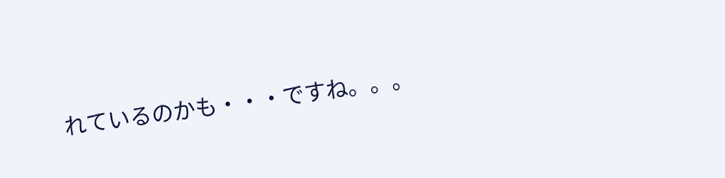れているのかも・・・ですね。。。